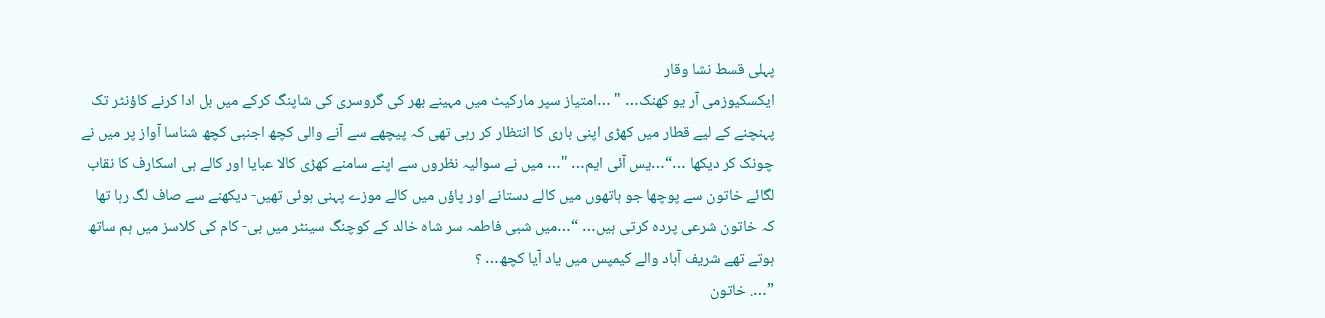پہلی قسط نشا وقار
ایکسکیوزمی آر یو کھنک… " …امتیاز سپر مارکیٹ میں مہینے بھر کی گروسری کی شاپنگ کرکے میں بل ادا کرنے کاؤنٹر تک پہنچنے کے لیے قطار میں کھڑی اپنی باری کا انتظار کر رہی تھی کہ پیچھے سے آنے والی کچھ اجنبی کچھ شناسا آواز پر میں نے چونک کر دیکھا …“…یس آئی ایم… "… میں نے سوالیہ نظروں سے اپنے سامنے کھڑی کالا عبایا اور کالے ہی اسکارف کا نقاب لگائے خاتون سے پوچھا جو ہاتھوں میں کالے دستانے اور پاؤں میں کالے موزے پہنی ہوئی تھیں- دیکھنے سے صاف لگ رہا تھا کہ خاتون شرعی پردہ کرتی ہیں… “…میں شبی فاطمہ سر شاہ خالد کے کوچنگ سینٹر میں بی- کام کی کلاسز میں ہم ساتھ ہوتے تھے شریف آباد والے کیمپس میں یاد آیا کچھ… ؟
”…. خاتون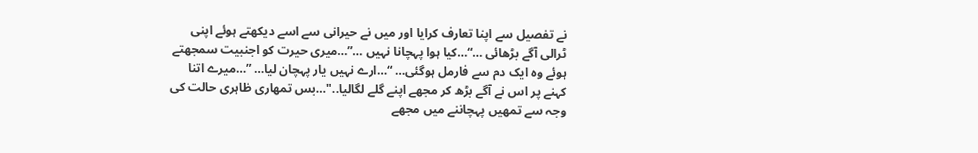نے تفصیل سے اپنا تعارف کرایا اور میں نے حیرانی سے اسے دیکھتے ہوئے اپنی ٹرالی آگے بڑھائی …“…کیا ہوا پہچانا نہیں …”…میری حیرت کو اجنبیت سمجھتے ہوئے وہ ایک دم سے فارمل ہوگئی… “…ارے نہیں یار پہچان لیا… ”…میرے اتنا کہنے پر اس نے آگے بڑھ کر مجھے اپنے گلے لگالیا.."…بس تمھاری ظاہری حالت کی وجہ سے تمھیں پہچاننے میں مجھے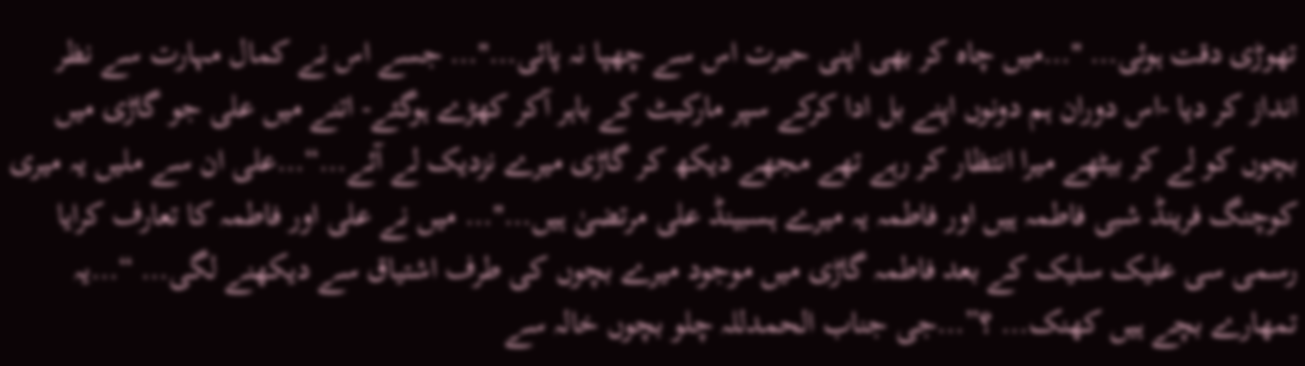تھوڑی دقت ہوئی… "…میں چاہ کر بھی اپنی حیرت اس سے چھپا نہ پائی…"… جسے اس نے کمال مہارت سے نظر انداز کر دیا -اس دوران ہم دونوں اپنے بل ادا کرکے سپر مارکیٹ کے باہر آکر کھڑے ہوگئے- اتنے میں علی جو گاڑی میں بچوں کو لے کر بیٹھے میرا انتظار کر رہے تھے مجھے دیکھ کر گاڑی میرے نزدیک لے آئے…“…علی ان سے ملیں یہ میری کوچنگ فرینڈ شبی فاطمہ ہیں اور فاطمہ یہ میرے ہسبینڈ علی مرتضیٰ ہیں…"… میں نے علی اور فاطمہ کا تعارف کرایا رسمی سی علیک سلیک کے بعد فاطمہ گاڑی میں موجود میرے بچوں کی طرف اشتیاق سے دیکھنے لگی… “…یہ تمھارے بچے ہیں کھنک… ؟”…جی جناب الحمدللہ چلو بچوں خالہ سے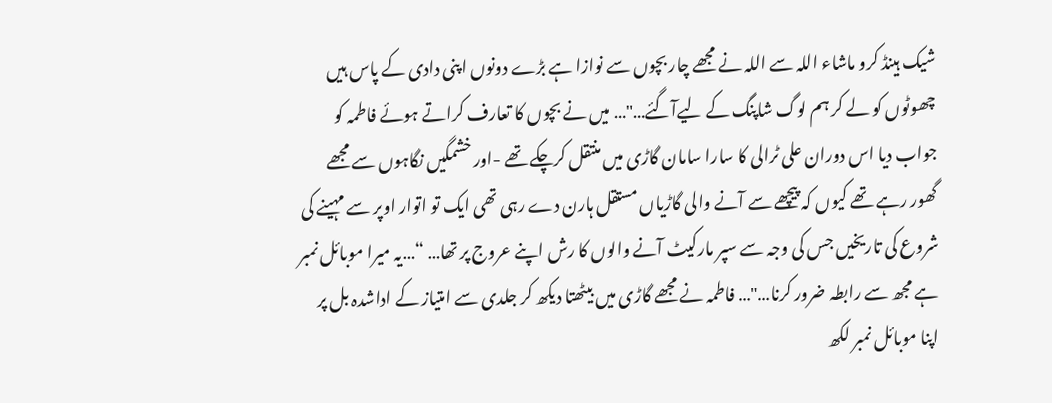شیک ہینڈ کرو ماشاء اللہ سے اللہ نے مجھے چار بچوں سے نوازا ہے بڑے دونوں اپنی دادی کے پاس ہیں چھوٹوں کو لے کر ہم لوگ شاپنگ کے لیےآگئے…"… میں نے بچوں کا تعارف کراتے ہوئے فاطمہ کو جواب دیا اس دوران علی ٹرالی کا سارا سامان گاڑی میں منتقل کرچکے تھے -اور خشمگیں نگاہوں سے مجھے گھور رہے تھے کیوں کہ پیچھے سے آنے والی گاڑیاں مستقل ہارن دے رہی تھی ایک تو اتوار اوپر سے مہینے کی شروع کی تاریخیں جس کی وجہ سے سپر مارکیٹ آنے والوں کا رش اپنے عروج پر تھا… “…یہ میرا موبائل نمبر ہے مجھ سے رابطہ ضرور کرنا…"… فاطمہ نے مجھے گاڑی میں بیٹھتا دیکھ کر جلدی سے امتیاز کے اداشدہ بل پر اپنا موبائل نمبر لکھ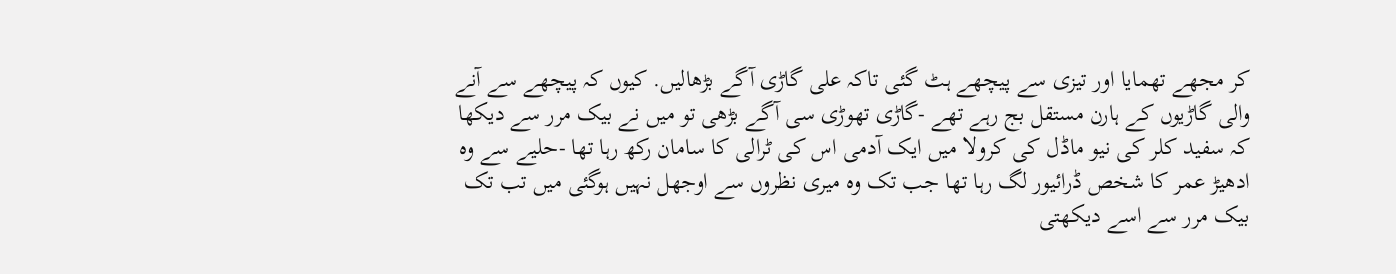کر مجھے تھمایا اور تیزی سے پیچھے ہٹ گئی تاکہ علی گاڑی آگے بڑھالیں. کیوں کہ پیچھے سے آنے والی گاڑیوں کے ہارن مستقل بج رہے تھے -گاڑی تھوڑی سی آگے بڑھی تو میں نے بیک مرر سے دیکھا کہ سفید کلر کی نیو ماڈل کی کرولا میں ایک آدمی اس کی ٹرالی کا سامان رکھ رہا تھا -حلیے سے وہ ادھیڑ عمر کا شخص ڈرائیور لگ رہا تھا جب تک وہ میری نظروں سے اوجھل نہیں ہوگئی میں تب تک بیک مرر سے اسے دیکھتی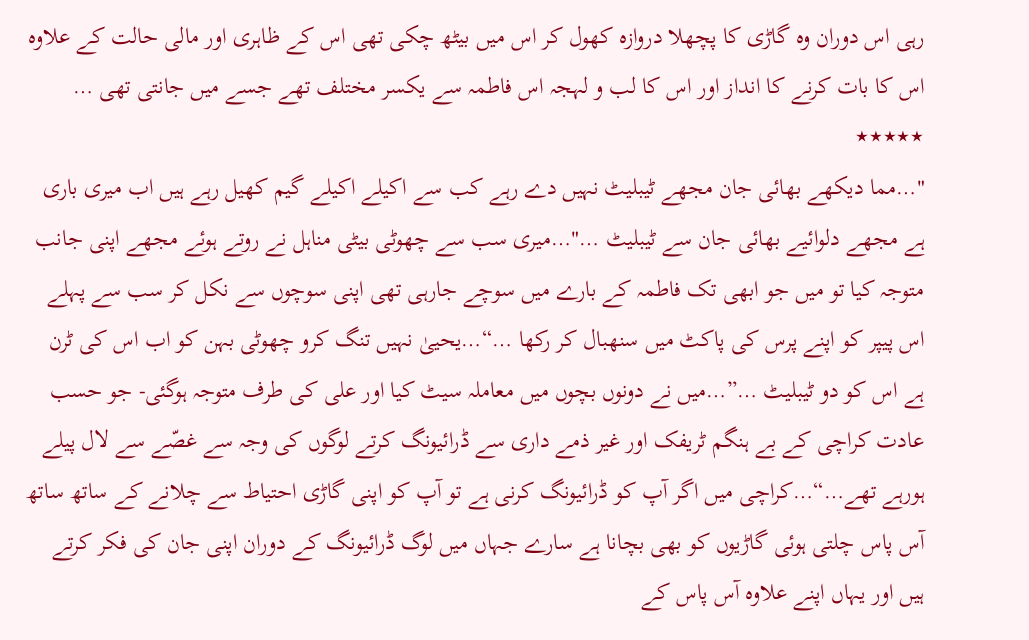رہی اس دوران وہ گاڑی کا پچھلا دروازہ کھول کر اس میں بیٹھ چکی تھی اس کے ظاہری اور مالی حالت کے علاوہ اس کا بات کرنے کا انداز اور اس کا لب و لہجہ اس فاطمہ سے یکسر مختلف تھے جسے میں جانتی تھی …
٭٭٭٭٭
"…مما دیکھے بھائی جان مجھے ٹیبلیٹ نہیں دے رہے کب سے اکیلے اکیلے گیم کھیل رہے ہیں اب میری باری ہے مجھے دلوائیے بھائی جان سے ٹیبلیٹ …"…میری سب سے چھوٹی بیٹی مناہل نے روتے ہوئے مجھے اپنی جانب متوجہ کیا تو میں جو ابھی تک فاطمہ کے بارے میں سوچے جارہی تھی اپنی سوچوں سے نکل کر سب سے پہلے اس پیپر کو اپنے پرس کی پاکٹ میں سنھبال کر رکھا …“…یحییٰ نہیں تنگ کرو چھوٹی بہن کو اب اس کی ٹرن ہے اس کو دو ٹیبلیٹ …”…میں نے دونوں بچوں میں معاملہ سیٹ کیا اور علی کی طرف متوجہ ہوگئی- جو حسب عادت کراچی کے بے ہنگم ٹریفک اور غیر ذمے داری سے ڈرائیونگ کرتے لوگوں کی وجہ سے غصّے سے لال پیلے ہورہے تھے…“…کراچی میں اگر آپ کو ڈرائیونگ کرنی ہے تو آپ کو اپنی گاڑی احتیاط سے چلانے کے ساتھ ساتھ آس پاس چلتی ہوئی گاڑیوں کو بھی بچانا ہے سارے جہاں میں لوگ ڈرائیونگ کے دوران اپنی جان کی فکر کرتے ہیں اور یہاں اپنے علاوہ آس پاس کے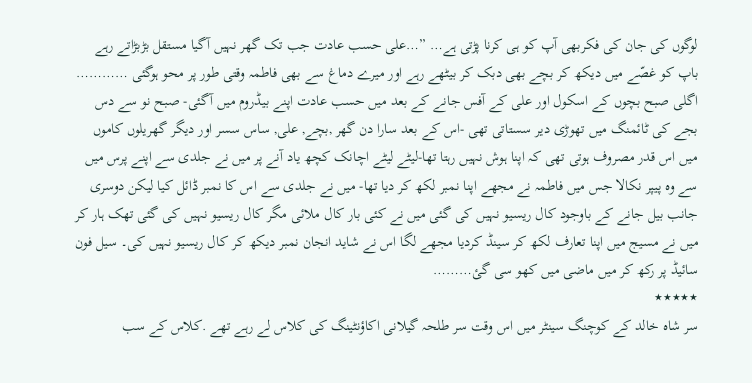لوگوں کی جان کی فکربھی آپ کو ہی کرنا پڑتی ہے… ”…علی حسب عادت جب تک گھر نہیں آگیا مستقل بڑبڑاتے رہے باپ کو غصّے میں دیکھ کر بچے بھی دبک کر بیٹھے رہے اور میرے دماغ سے بھی فاطمہ وقتی طور پر محو ہوگئی …………
اگلی صبح بچوں کے اسکول اور علی کے آفس جانے کے بعد میں حسب عادت اپنے بیڈروم میں آگئی- صبح نو سے دس بجے کی ٹائمنگ میں تھوڑی دیر سستاتی تھی -اس کے بعد سارا دن گھر ,بچے, علی, ساس سسر اور دیگر گھریلوں کاموں میں اس قدر مصروف ہوتی تھی کہ اپنا ہوش نہیں رہتا تھا-لیٹے لیٹے اچانک کچھ یاد آنے پر میں نے جلدی سے اپنے پرس میں سے وہ پیپر نکالا جس میں فاطمہ نے مجھے اپنا نمبر لکھ کر دیا تھا- میں نے جلدی سے اس کا نمبر ڈائل کیا لیکن دوسری جانب بیل جانے کے باوجود کال ریسیو نہیں کی گئی میں نے کئی بار کال ملائی مگر کال ریسیو نہیں کی گئی تھک ہار کر میں نے مسیج میں اپنا تعارف لکھ کر سینڈ کردیا مجھے لگا اس نے شاید انجان نمبر دیکھ کر کال ریسیو نہیں کی۔ سیل فون سائیڈ پر رکھ کر میں ماضی میں کھو سی گئ………
٭٭٭٭٭
سر شاہ خالد کے کوچنگ سینٹر میں اس وقت سر طلحہ گیلانی اکاؤنٹینگ کی کلاس لے رہے تھے .کلاس کے سب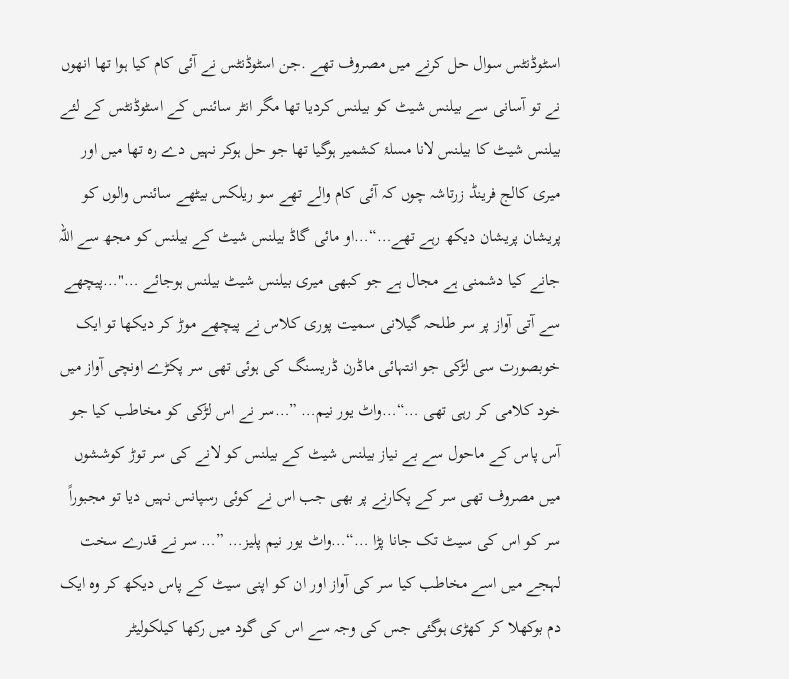اسٹوڈنٹس سوال حل کرنے میں مصروف تھے .جن اسٹوڈنٹس نے آئی کام کیا ہوا تھا انھوں نے تو آسانی سے بیلنس شیٹ کو بیلنس کردیا تھا مگر انٹر سائنس کے اسٹوڈنٹس کے لئے بیلنس شیٹ کا بیلنس لانا مسلۂ کشمیر ہوگیا تھا جو حل ہوکر نہیں دے رہ تھا میں اور میری کالج فرینڈ زرتاشہ چوں کہ آئی کام والے تھے سو ریلکس بیٹھے سائنس والوں کو پریشان پریشان دیکھ رہے تھے…“…او مائی گاڈ بیلنس شیٹ کے بیلنس کو مجھ سے اللہ جانے کیا دشمنی ہے مجال ہے جو کبھی میری بیلنس شیٹ بیلنس ہوجائے …"…پیچھے سے آتی آواز پر سر طلحہ گیلانی سمیت پوری کلاس نے پیچھے موڑ کر دیکھا تو ایک خوبصورت سی لڑکی جو انتہائی ماڈرن ڈریسنگ کی ہوئی تھی سر پکڑے اونچی آواز میں خود کلامی کر رہی تھی …“…واٹ یور نیم… ”…سر نے اس لڑکی کو مخاطب کیا جو آس پاس کے ماحول سے بے نیاز بیلنس شیٹ کے بیلنس کو لانے کی سر توڑ کوششوں میں مصروف تھی سر کے پکارنے پر بھی جب اس نے کوئی رسپانس نہیں دیا تو مجبوراً سر کو اس کی سیٹ تک جانا پڑا …“…واٹ یور نیم پلیز… ”… سر نے قدرے سخت لہجے میں اسے مخاطب کیا سر کی آواز اور ان کو اپنی سیٹ کے پاس دیکھ کر وہ ایک دم بوکھلا کر کھڑی ہوگئی جس کی وجہ سے اس کی گود میں رکھا کیلکولیٹر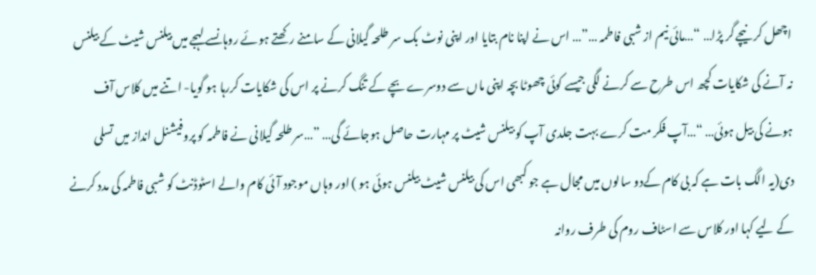اچھل کر نیچے گر پڑا… “…مائی نیم از شبی فاطمہ …”… اس نے اپنا نام بتایا اور اپنی نوٹ بک سر طلحہ گیلانی کے سامنے رکھتے ہوئے روہانسے لہجے میں بیلنس شیٹ کے بیلنس نہ آنے کی شکایات کچھ اس طرح سے کرنے لگی جیسے کوئی چھوٹا بچہ اپنی ماں سے دوسرے بچے کے تنگ کرنے پر اس کی شکایات کررہا ہو گویا- اتنے میں کلاس آف ہونے کی بیل ہوئی… “…آپ فکر مت کرے بہت جلدی آپ کو بیلنس شیٹ پر مہارت حاصل ہوجائے گی… ”…سر طلحہ گیلانی نے فاطمہ کو پروفیشنل انداز میں تسلی دی(یہ الگ بات ہے کہ بی کام کےدو سالوں میں مجال ہے جو کبھی اس کی بیلنس شیٹ بیلنس ہوئی ہو ) اور وہاں موجود آئی کام والے اسٹوڈنٹ کو شبی فاطمہ کی مدد کرنے کے لیے کہا اور کلاس سے اسٹاف روم کی طرف روانہ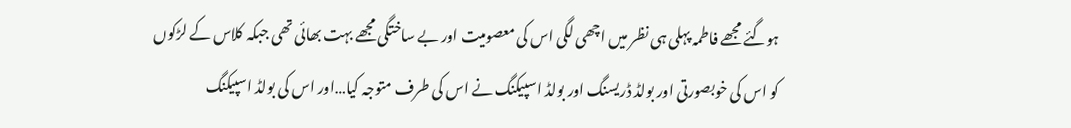ہوگئے مجھے فاطمہ پہلی ہی نظر میں اچھی لگی اس کی معصومیت اور بے ساختگی مجھے بہت بھائی تھی جبکہ کلاس کے لڑکوں کو اس کی خوبصورتی اور بولڈ ڈریسنگ اور بولڈ اسپیکنگ نے اس کی طرف متوجہ کیا…اور اس کی بولڈ اسپیکنگ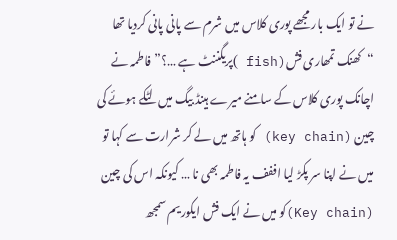نے تو ایک بار مجھے پوری کلاس میں شرم سے پانی پانی کردیا تھا “کھنک تمھاری فش(fish )پریگننٹ ہے …؟”فاطمہ نے اچانک پوری کلاس کے سامنے میرے ہینڈ بیگ میں لٹکے ہوئے کی چین (key chain) کو ہاتھ میں لے کر شرارت سے کہا تو میں نے اپنا سر پکڑ لیا اففف یہ فاطمہ بھی نا … کیونکہ اس کی چین (Key chain)کو میں نے ایک فش ایکوریم سمجھ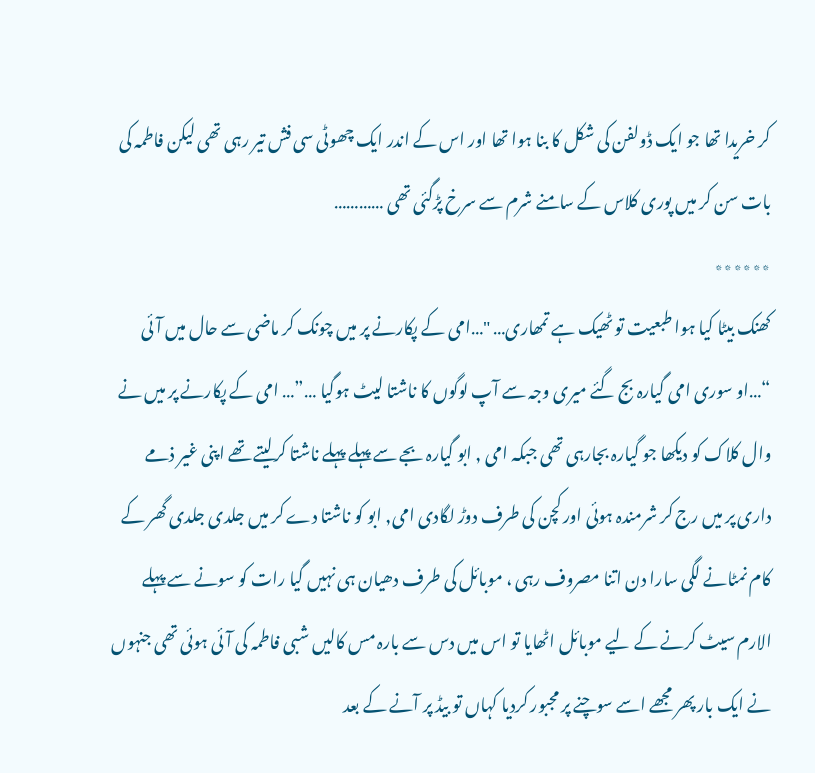کر خریدا تھا جو ایک ڈولفن کی شکل کا بنا ہوا تھا اور اس کے اندر ایک چھوٹی سی فش تیر رہی تھی لیکن فاطمہ کی بات سن کر میں پوری کلاس کے سامنے شرم سے سرخ پڑگئی تھی …………
٭٭٭٭٭٭
کھنک بیٹا کیا ہوا طبعیت تو ٹھیک ہے تمھاری… "…امی کے پکارنے پر میں چونک کر ماضی سے حال میں آئی “…او سوری امی گیارہ بج گئے میری وجہ سے آپ لوگوں کا ناشتا لیٹ ہوگیا …”… امی کے پکارنے پر میں نے وال کلاک کو دیکھا جو گیارہ بجارہی تھی جبکہ امی , ابو گیارہ بجے سے پہلے پہلے ناشتا کرلیتے تھے اپنی غیر ذمے داری پر میں رج کر شرمندہ ہوئی اور کچن کی طرف دوڑ لگادی امی, ابو کو ناشتا دے کر میں جلدی جلدی گھر کے کام نمٹانے لگی سارا دن اتنا مصروف رہی ، موبائل کی طرف دھیان ہی نہیں گیا رات کو سونے سے پہلے الارم سیٹ کرنے کے لیے موبائل اٹھایا تو اس میں دس سے بارہ مس کالیں شبی فاطمہ کی آئی ہوئی تھی جنہوں نے ایک بار پھر مجھے اسے سوچنے پر مجبور کردیا کہاں تو بیڈ پر آنے کے بعد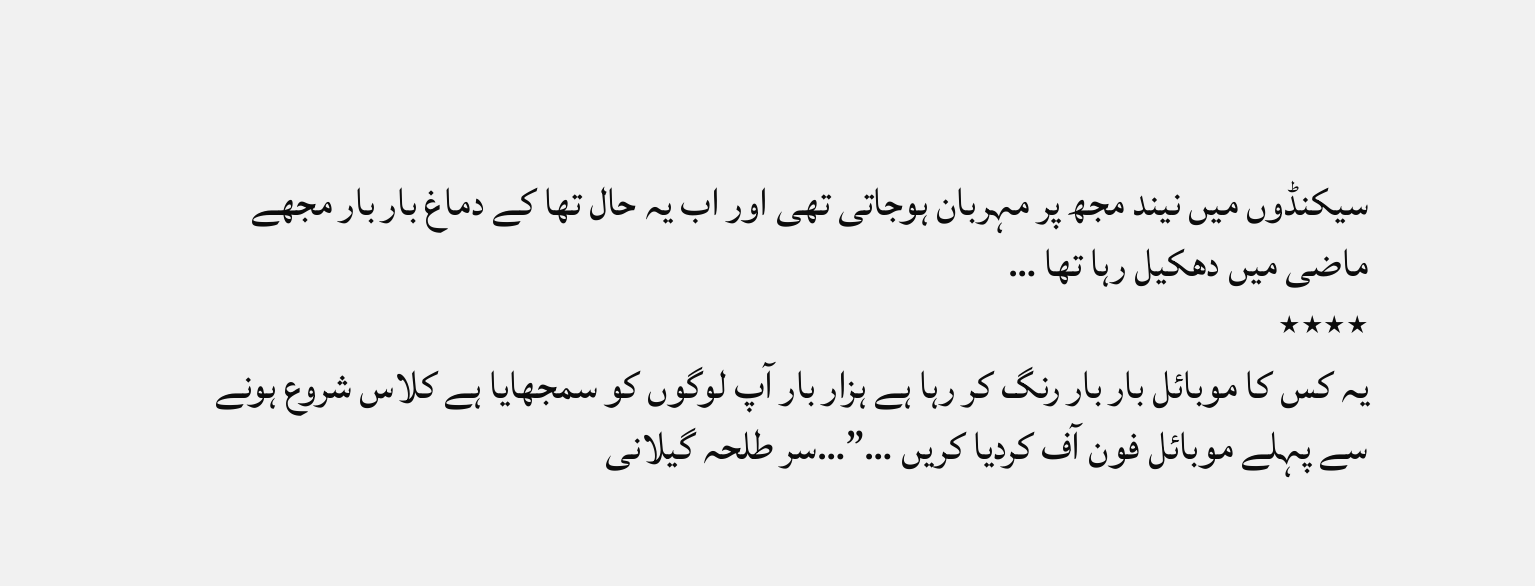سیکنڈوں میں نیند مجھ پر مہربان ہوجاتی تھی اور اب یہ حال تھا کے دماغ بار بار مجھے ماضی میں دھکیل رہا تھا …
٭٭٭٭
یہ کس کا موبائل بار بار رنگ کر رہا ہے ہزار بار آپ لوگوں کو سمجھایا ہے کلاس شروع ہونے سے پہلے موبائل فون آف کردیا کریں …”…سر طلحہ گیلانی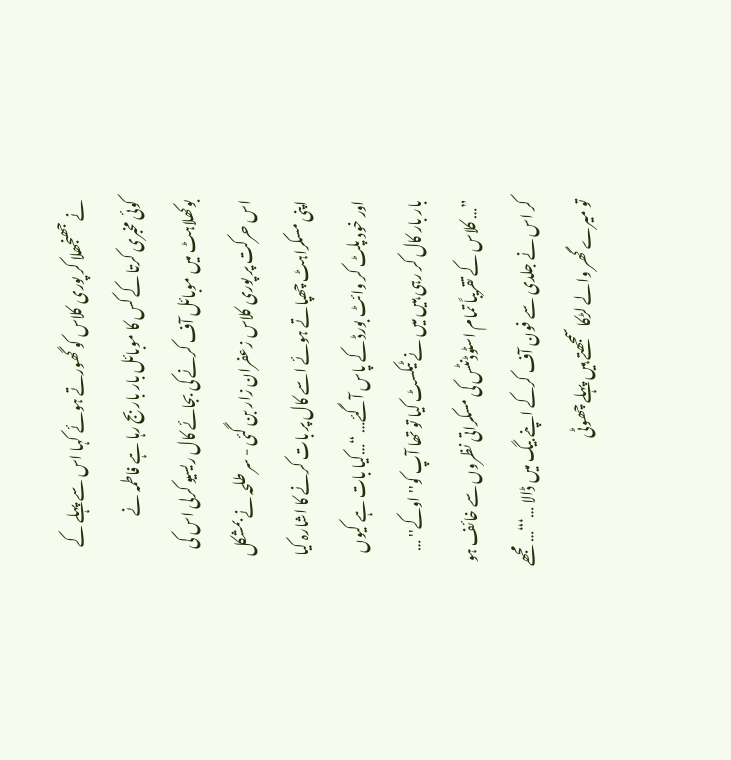نے جھنجھلا کر پوری کلاس کو گھورتے ہوئے کہا اس سے پہلے کے کوئی مخبری کرتا کے کس کا موبائل بار بار بج رہا ہے فاطمہ نے بوکھلاہٹ میں موبائل آف کرنے کی بجائے کال ریسیو کرلی اس کی اس حرکت پر پوری کلاس زعفران زار بن گئی - سر طلحہ نے بمشکل اپنی مسکراہٹ چھپاتے ہوئے اسے کال پر بات کرنے کا اشارہ کیا اور خود پلٹ کر وائٹ بورڈ کے پاس آگئے… “…کیا بات ہے کیوں بار بار کال کر رہی ہیں میں نے ٹیکسٹ کیا تو تھا آپ کو'' اوکے'' … ”… کلاس کے تقریباً تمام اسٹوڈنٹس کی مسکراتی نظروں سے خائف ہو کر اس نے جلدی سے فون آف کرکے اپنے بیگ میں ڈالا …‘“… مجھے تو میرے گھر والے لڑکا سمجھتے ہیں پہلے چھوٹی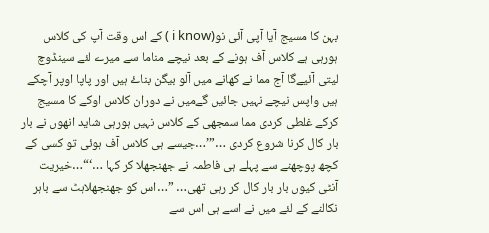بہن کا مسیج آیا آپی آئی نو(i know ) کے اس وقت آپ کی کلاس ہورہی ہے کلاس آف ہونے کے بعد نیچے مناما سے میرے لئے سینڈوچ لیتی آئیےگا آج مما نے کھانے میں آلو بیگن بناۓ ہیں اور پاپا اوپر آچکے ہیں واپس نیچے نہیں جائیں گےمیں نے دوران کلاس اوکے کا مسیج کرکے غلطی کردی مما سمجھی کے کلاس نہیں ہورہی شاید انھوں نے بار بار کال کرنا شروع کردی …”’…جیسے ہی کلاس آف ہوئی تو کسی کے کچھ پوچھنے سے پہلے ہی فاطمہ نے جھنجھلا کر کہا …‘“…خیریت آنٹی کیوں بار بار کال کر رہی تھی… ”…اس کو جھنجھلاہٹ سے باہر نکالنے کے لئے میں نے اسے ہی اس سے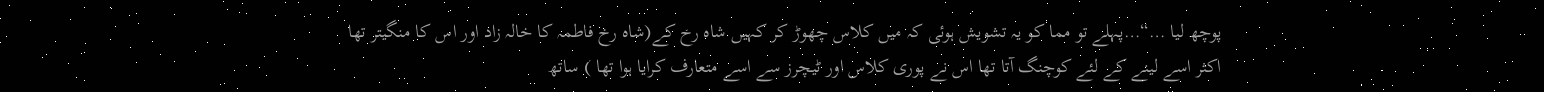پوچھ لیا …“…پہلے تو مما کو یہ تشویش ہوئی کہ میں کلاس چھوڑ کر کہیں شاہ رخ کے(شاہ رخ فاطمہ کا خالہ زاد اور اس کا منگیتر تھا اکثر اسے لینے کے لئے کوچنگ آتا تھا اس نے پوری کلاس اور ٹیچرز سے اسے متعارف کرایا ہوا تھا ) ساتھ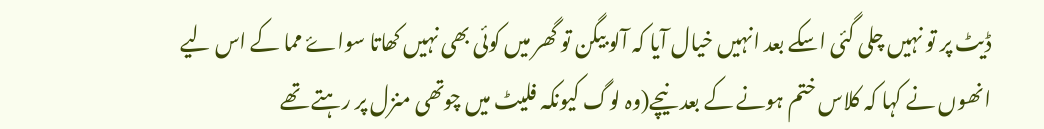ڈیٹ پر تو نہیں چلی گئی اسکے بعد انہیں خیال آیا کہ آلو بیگن تو گھر میں کوئی بھی نہیں کھاتا سواۓ مما کے اس لیے انھوں نے کہا کہ کلاس ختم ہونے کے بعد نیچے(وہ لوگ کیونکہ فلیٹ میں چوتھی منزل پر رہتے تھے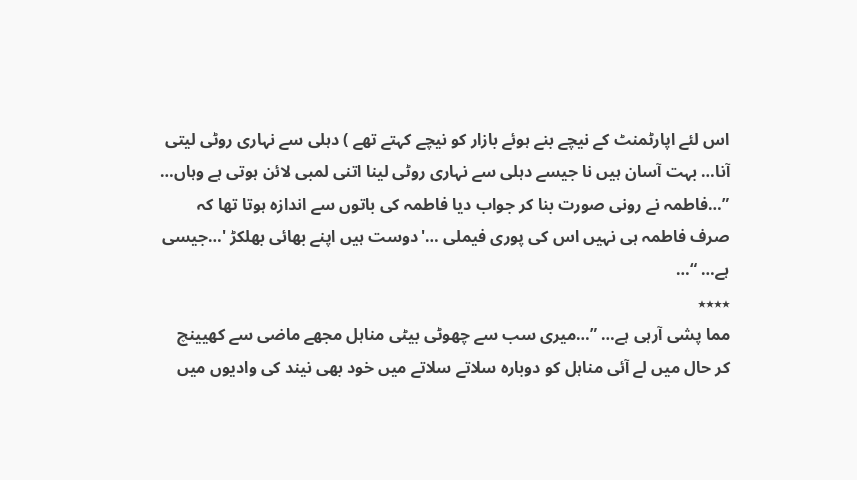اس لئے اپارٹمنٹ کے نیچے بنے ہوئے بازار کو نیچے کہتے تھے ) دہلی سے نہاری روٹی لیتی آنا… بہت آسان ہیں نا جیسے دہلی سے نہاری روٹی لینا اتنی لمبی لائن ہوتی ہے وہاں… ”…فاطمہ نے رونی صورت بنا کر جواب دیا فاطمہ کی باتوں سے اندازہ ہوتا تھا کہ صرف فاطمہ ہی نہیں اس کی پوری فیملی …'دوست ہیں اپنے بھائی بھلکڑ '…جیسی ہے… “…
٭٭٭٭
مما پشی آرہی ہے… ”…میری سب سے چھوٹی بیٹی مناہل مجھے ماضی سے کھیینچ کر حال میں لے آئی مناہل کو دوبارہ سلاتے سلاتے میں خود بھی نیند کی وادیوں میں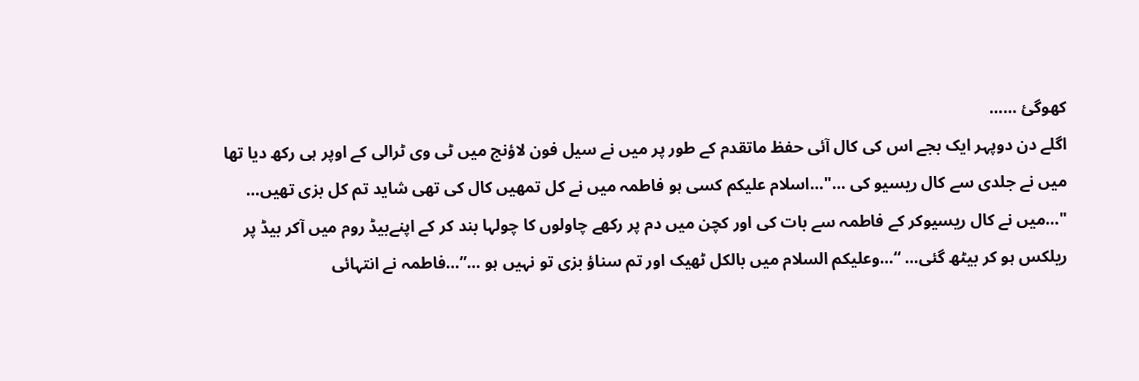کھوگئ ……
اگلے دن دوپہر ایک بجے اس کی کال آئی حفظ ماتقدم کے طور پر میں نے سیل فون لاؤنج میں ٹی وی ٹرالی کے اوپر ہی رکھ دیا تھا میں نے جلدی سے کال ریسیو کی …"…اسلام علیکم کسی ہو فاطمہ میں نے کل تمھیں کال کی تھی شاید تم کل بزی تھیں… "…میں نے کال ریسیوکر کے فاطمہ سے بات کی اور کچن میں دم پر رکھے چاولوں کا چولہا بند کر کے اپنےبیڈ روم میں آکر بیڈ پر ریلکس ہو کر بیٹھ گئی… “…وعلیکم السلام میں بالکل ٹھیک اور تم سناؤ بزی تو نہیں ہو …”…فاطمہ نے انتہائی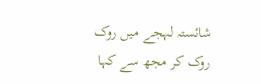شائستہ لہجے میں روک روک کر مجھ سے کہا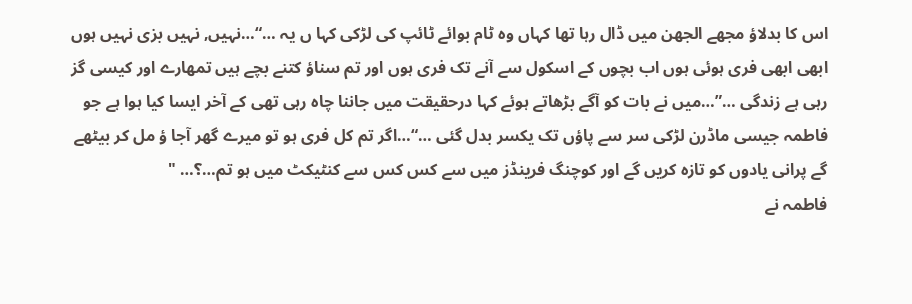اس کا بدلاؤ مجھے الجھن میں ڈال رہا تھا کہاں وہ ٹام بوائے ٹائپ کی لڑکی کہا ں یہ …“…نہیں, نہیں بزی نہیں ہوں ابھی ابھی فری ہوئی ہوں اب بچوں کے اسکول سے آنے تک فری ہوں اور تم سناؤ کتنے بچے ہیں تمھارے اور کیسی گز رہی ہے زندگی …”…میں نے بات کو آگے بڑھاتے ہوئے کہا درحقیقت میں جاننا چاہ رہی تھی کے آخر ایسا کیا ہوا ہے جو فاطمہ جیسی ماڈرن لڑکی سر سے پاؤں تک یکسر بدل گئی …“…اگر تم کل فری ہو تو میرے گھر آجا ؤ مل کر بیٹھے گے پرانی یادوں کو تازہ کریں گے اور کوچنگ فرینڈز میں سے کس کس سے کنٹیکٹ میں ہو تم…؟… "
فاطمہ نے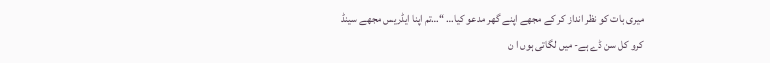میری بات کو نظر انداز کر کے مجھے اپنے گھر مدعو کیا… “…تم اپنا ایڈریس مجھے سینڈ کرو کل سن ڈے ہے- میں لگاتی ہوں ا ن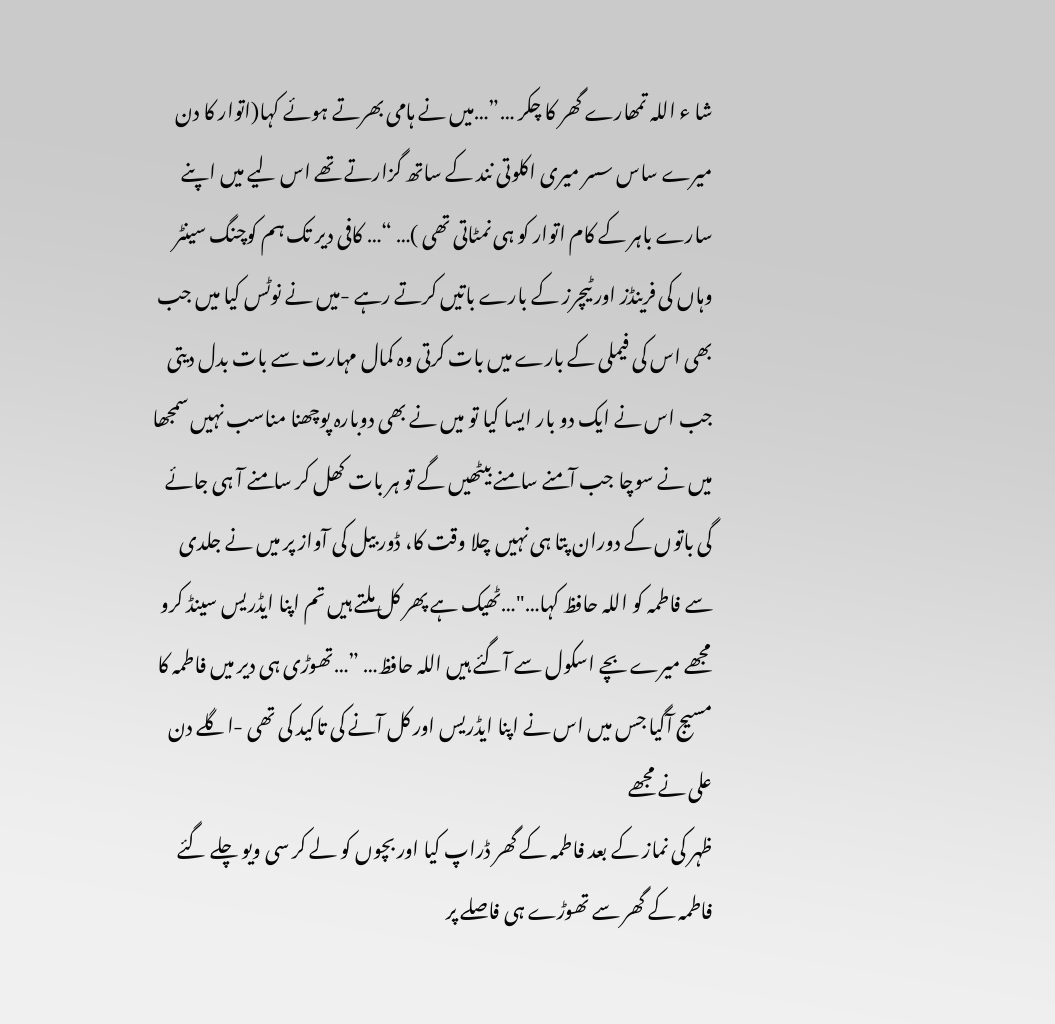شا ء اللہ تمھارے گھر کا چکر …”…میں نے ہامی بھرتے ہوئے کہا(اتوار کا دن میرے ساس سسر میری اکلوتی نند کے ساتھ گزارتے تھے اس لیے میں اپنے سارے باہر کے کام اتوار کو ہی نمٹاتی تھی )… “… کافی دیر تک ہم کوچنگ سینٹر وہاں کی فرینڈز اور ٹیچرز کے بارے باتیں کرتے رہے -میں نے نوٹس کیا میں جب بھی اس کی فیملی کے بارے میں بات کرتی وہ کمال مہارت سے بات بدل دیتی جب اس نے ایک دو بار ایسا کیا تو میں نے بھی دوبارہ پوچھنا مناسب نہیں سمجھا میں نے سوچا جب آمنے سامنے بیٹھیں گے تو ہر بات کھل کر سامنے آ ہی جائے گی باتوں کے دوران پتا ہی نہیں چلا وقت کا، ڈور بیل کی آواز پر میں نے جلدی سے فاطمہ کو اللہ حافظ کہا…"…ٹھیک ہے پھر کل ملتے ہیں تم اپنا ایڈریس سینڈ کرو مجھے میرے بچے اسکول سے آگئے ہیں اللہ حافظ… ”…تھوڑی ہی دیر میں فاطمہ کا مسیج آگیا جس میں اس نے اپنا ایڈریس اور کل آنے کی تاکید کی تھی -اگلے دن علی نے مجھے
ظہر کی نماز کے بعد فاطمہ کے گھر ڈراپ کیا اور بچوں کو لے کر سی ویو چلے گئے فاطمہ کے گھر سے تھوڑے ہی فاصلے پر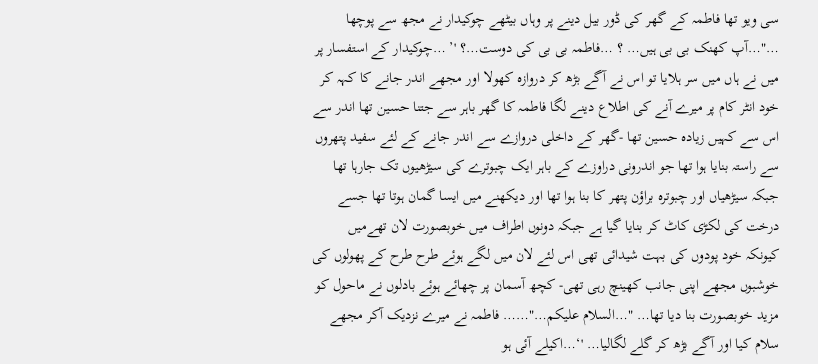سی ویو تھا فاطمہ کے گھر کی ڈور بیل دینے پر وہاں بیٹھے چوکیدار نے مجھ سے پوچھا …"…آپ کھنک بی بی ہیں… ؟ …فاطمہ بی بی کی دوست…؟ '’ …چوکیدار کے استفسار پر میں نے ہاں میں سر ہلایا تو اس نے آگے بڑھ کر دروازہ کھولا اور مجھے اندر جانے کا کہہ کر خود انٹر کام پر میرے آنے کی اطلاع دینے لگا فاطمہ کا گھر باہر سے جتنا حسین تھا اندر سے اس سے کہیں زیادہ حسین تھا -گھر کے داخلی دروازے سے اندر جانے کے لئے سفید پتھروں سے راستہ بنایا ہوا تھا جو اندرونی دراوزے کے باہر ایک چبوترے کی سیڑھیوں تک جارہا تھا جبکہ سیڑھیاں اور چبوترہ براؤن پتھر کا بنا ہوا تھا اور دیکھنے میں ایسا گمان ہوتا تھا جسے درخت کی لکڑی کاٹ کر بنایا گیا ہے جبکہ دونوں اطراف میں خوبصورت لان تھےمیں کیونکہ خود پودوں کی بہت شیدائی تھی اس لئے لان میں لگے ہوئے طرح طرح کے پھولوں کی خوشبوں مجھے اپنی جانب کھینچ رہی تھی- کچھ آسمان پر چھائے ہوئے بادلوں نے ماحول کو مزید خوبصورت بنا دیا تھا… "…السلام علیکم…"…… فاطمہ نے میرے نزدیک آکر مجھے سلام کیا اور آگے بڑھ کر گلے لگالیا… '‘…اکیلے آئی ہو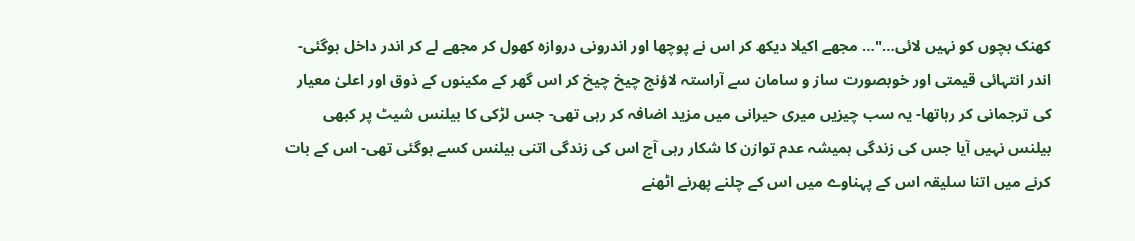کھنک بچوں کو نہیں لائی…"… مجھے اکیلا دیکھ کر اس نے پوچھا اور اندرونی دروازہ کھول کر مجھے لے کر اندر داخل ہوگئی-اندر انتہائی قیمتی اور خوبصورت ساز و سامان سے آراستہ لاؤنج چیخ چیخ کر اس گھر کے مکینوں کے ذوق اور اعلیٰ معیار کی ترجمانی کر رہاتھا- یہ سب چیزیں میری حیرانی میں مزید اضافہ کر رہی تھی- جس لڑکی کا بیلنس شیٹ پر کبھی بیلنس نہیں آیا جس کی زندگی ہمیشہ عدم توازن کا شکار رہی آج اس کی زندگی اتنی بیلنس کسے ہوگئی تھی- اس کے بات کرنے میں اتنا سلیقہ اس کے پہناوے میں اس کے چلنے پھرنے اٹھنے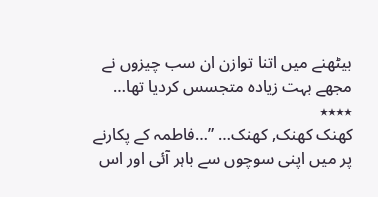بیٹھنے میں اتنا توازن ان سب چیزوں نے مجھے بہت زیادہ متجسس کردیا تھا…
٭٭٭٭
کھنک کھنک, کھنک… ”…فاطمہ کے پکارنے پر میں اپنی سوچوں سے باہر آئی اور اس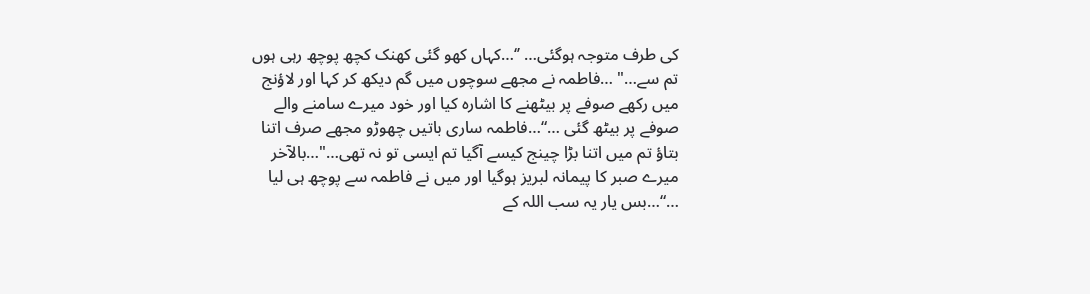کی طرف متوجہ ہوگئی… ’‘…کہاں کھو گئی کھنک کچھ پوچھ رہی ہوں تم سے…" …فاطمہ نے مجھے سوچوں میں گم دیکھ کر کہا اور لاؤنج میں رکھے صوفے پر بیٹھنے کا اشارہ کیا اور خود میرے سامنے والے صوفے پر بیٹھ گئی …“…فاطمہ ساری باتیں چھوڑو مجھے صرف اتنا بتاؤ تم میں اتنا بڑا چینج کیسے آگیا تم ایسی تو نہ تھی…"…بالآخر میرے صبر کا پیمانہ لبریز ہوگیا اور میں نے فاطمہ سے پوچھ ہی لیا …“…بس یار یہ سب اللہ کے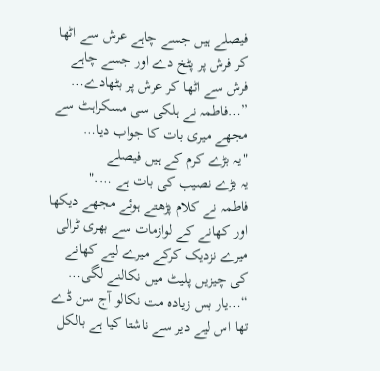فیصلے ہیں جسے چاہے عرش سے اٹھا کر فرش پر پٹخ دے اور جسے چاہے فرش سے اٹھا کر عرش پر بٹھادے… ”…فاطمہ نے ہلکی سی مسکراہٹ سے مجھے میری بات کا جواب دیا…
"یہ بڑے کرم کے ہیں فیصلے
یہ بڑے نصیب کی بات ہے …."
فاطمہ نے کلام پڑھتے ہوئے مجھے دیکھا اور کھانے کے لوازمات سے بھری ٹرالی میرے نزدیک کرکے میرے لیے کھانے کی چیزیں پلیٹ میں نکالنے لگی… “…یار بس زیادہ مت نکالو آج سن ڈے تھا اس لیے دیر سے ناشتا کیا ہے بالکل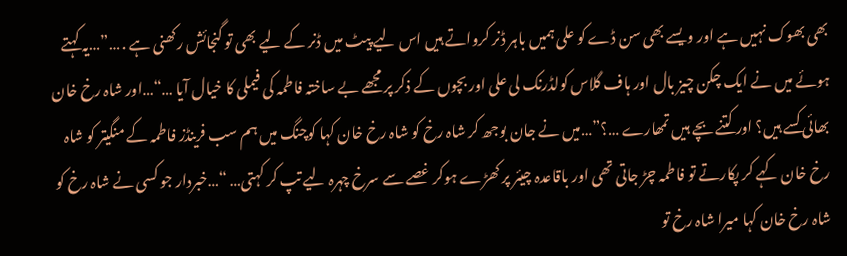بھی بھوک نہیں ہے اور ویسے بھی سن ڈے کو علی ہمیں باہر ڈنر کرواتے ہیں اس لیے پیٹ میں ڈنر کے لیے بھی تو گنجائش رکھنی ہے . …”…یہ کہتے ہوئے میں نے ایک چکن چیز بال اور ہاف گلاس کولڈرنک لی علی اور بچوں کے ذکر پر مجھے بے ساختہ فاطمہ کی فیملی کا خیال آیا …“…اور شاہ رخ خان بھائی کسے ہیں؟ اور کتنے بچے ہیں تمھارے …؟”…میں نے جان بوجھ کر شاہ رخ کو شاہ رخ خان کہا کوچنگ میں ہم سب فرینڈز فاطمہ کے منگیتر کو شاہ رخ خان کہے کر پکارتے تو فاطمہ چڑ جاتی تھی اور باقاعدہ چیئر پر کھڑے ہوکر غصے سے سرخ چہرہ لیے تپ کر کہتی… “…خبردار جو کسی نے شاہ رخ کو شاہ رخ خان کہا میرا شاہ رخ تو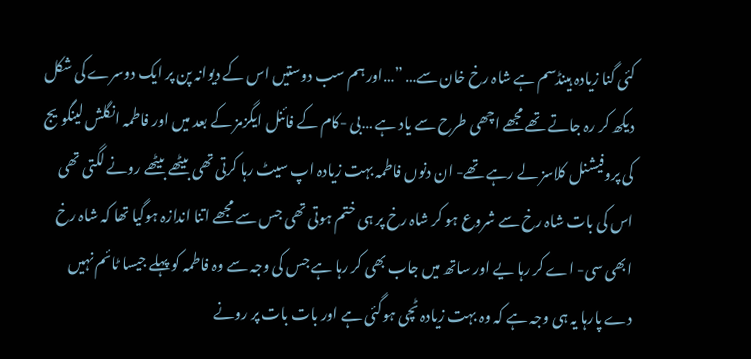کئی گنا زیادہ ہینڈسم ہے شاہ رخ خان سے… ”…اور ہم سب دوستیں اس کے دیوانہ پن پر ایک دوسرے کی شکل دیکھ کر رہ جاتے تھے مجھے اچھی طرح سے یاد ہے …بی -کام کے فائنل ایگزمز کے بعد میں اور فاطمہ انگلش لینگویج کی پروفیشنل کلاسز لے رہے تھے- ان دنوں فاطمہ بہت زیادہ اپ سیٹ رہا کرتی تھی بیٹھے بیٹھے رونے لگتی تھی اس کی بات شاہ رخ سے شروع ہو کر شاہ رخ پر ہی ختم ہوتی تھی جس سے مجھے اتنا اندازہ ہوگیا تھا کہ شاہ رخ ابھی سی- اے کر رہا یے اور ساتھ میں جاب بھی کر رہا ہے جس کی وجہ سے وہ فاطمہ کو پہلے جیسا ٹائم نہیں دے پارہا یہ ہی وجہ ہے کہ وہ بہت زیادہ ٹچی ہوگئی ہے اور بات بات پر رونے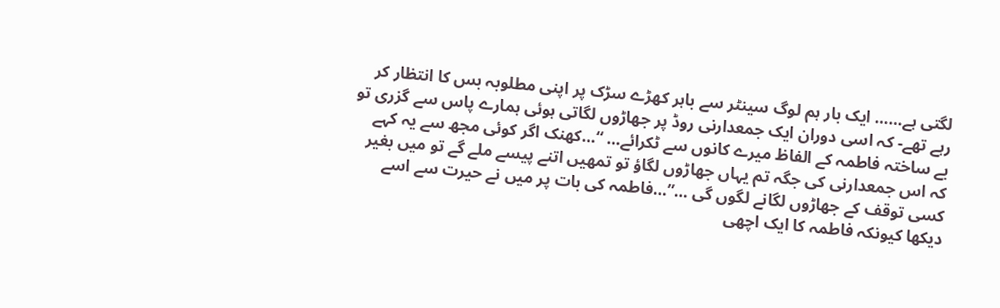لگتی ہے…… ایک بار ہم لوگ سینٹر سے باہر کھڑے سڑک پر اپنی مطلوبہ بس کا انتظار کر رہے تھے- کہ اسی دوران ایک جمعدارنی روڈ پر جھاڑوں لگاتی ہوئی ہمارے پاس سے گزری تو بے ساختہ فاطمہ کے الفاظ میرے کانوں سے ٹکرائے… “…کھنک اگر کوئی مجھ سے یہ کہے کہ اس جمعدارنی کی جگہ تم یہاں جھاڑوں لگاؤ تو تمھیں اتنے پیسے ملے گے تو میں بغیر کسی توقف کے جھاڑوں لگانے لگوں گی …”…فاطمہ کی بات پر میں نے حیرت سے اسے دیکھا کیونکہ فاطمہ کا ایک اچھی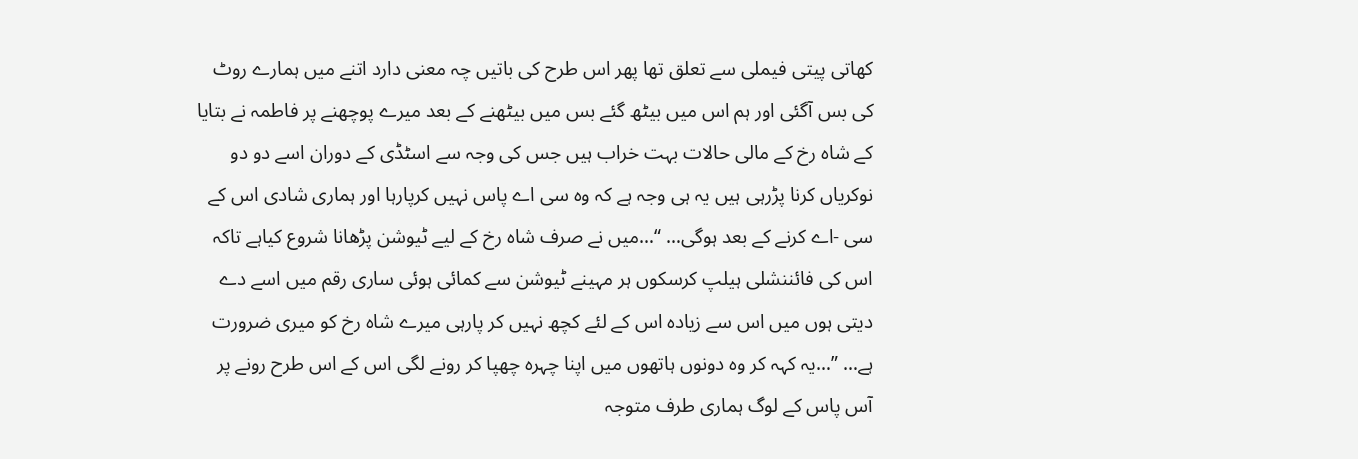کھاتی پیتی فیملی سے تعلق تھا پھر اس طرح کی باتیں چہ معنی دارد اتنے میں ہمارے روٹ کی بس آگئی اور ہم اس میں بیٹھ گئے بس میں بیٹھنے کے بعد میرے پوچھنے پر فاطمہ نے بتایا کے شاہ رخ کے مالی حالات بہت خراب ہیں جس کی وجہ سے اسٹڈی کے دوران اسے دو دو نوکریاں کرنا پڑرہی ہیں یہ ہی وجہ ہے کہ وہ سی اے پاس نہیں کرپارہا اور ہماری شادی اس کے سی -اے کرنے کے بعد ہوگی… “…میں نے صرف شاہ رخ کے لیے ٹیوشن پڑھانا شروع کیاہے تاکہ اس کی فائننشلی ہیلپ کرسکوں ہر مہینے ٹیوشن سے کمائی ہوئی ساری رقم میں اسے دے دیتی ہوں میں اس سے زیادہ اس کے لئے کچھ نہیں کر پارہی میرے شاہ رخ کو میری ضرورت ہے… ”…یہ کہہ کر وہ دونوں ہاتھوں میں اپنا چہرہ چھپا کر رونے لگی اس کے اس طرح رونے پر آس پاس کے لوگ ہماری طرف متوجہ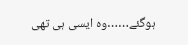ہوگئے……وہ ایسی ہی تھی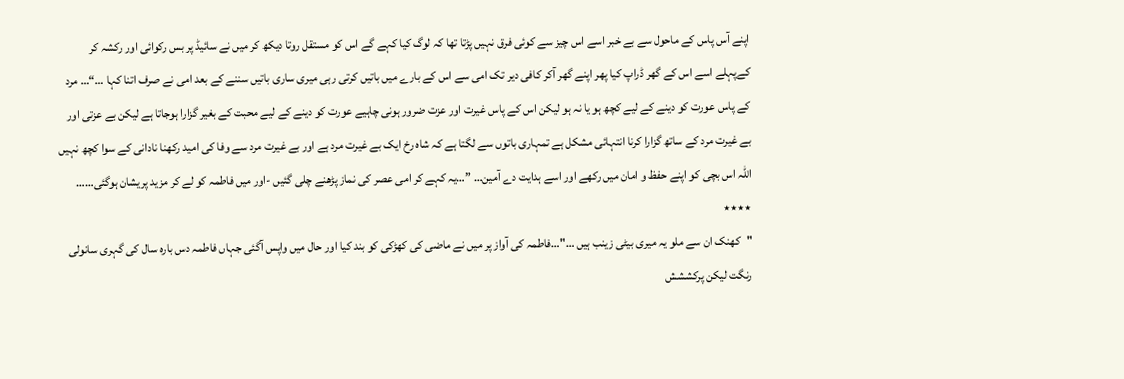اپنے آس پاس کے ماحول سے بے خبر اسے اس چیز سے کوئی فرق نہیں پڑتا تھا کہ لوگ کیا کہے گے اس کو مستقل روتا دیکھ کر میں نے سائیڈ پر بس رکوائی اور رکشہ کر کےپہلے اسے اس کے گھر ڈراپ کیا پھر اپنے گھر آکر کافی دیر تک امی سے اس کے بارے میں باتیں کرتی رہی میری ساری باتیں سننے کے بعد امی نے صرف اتنا کہا …“… مرد کے پاس عورت کو دینے کے لیے کچھ ہو یا نہ ہو لیکن اس کے پاس غیرت اور عزت ضرور ہونی چاہیے عورت کو دینے کے لیے محبت کے بغیر گزارا ہوجاتا ہے لیکن بے عزتی اور بے غیرت مرد کے ساتھ گزارا کرنا انتہائی مشکل ہے تمہاری باتوں سے لگتا ہے کہ شاہ رخ ایک بے غیرت مرد ہے اور بے غیرت مرد سے وفا کی امید رکھنا نادانی کے سوا کچھ نہیں اللہ اس بچی کو اپنے حفظ و امان میں رکھے اور اسے ہدایت دے آمین… ”…یہ کہے کر امی عصر کی نماز پڑھنے چلی گئیں -اور میں فاطمہ کو لے کر مزید پریشان ہوگئی……
٭٭٭٭
"کھنک ان سے ملو یہ میری بیٹی زینب ہیں …"…فاطمہ کی آواز پر میں نے ماضی کی کھڑکی کو بند کیا اور حال میں واپس آگئی جہاں فاطمہ دس بارہ سال کی گہری سانولی رنگت لیکن پرکششش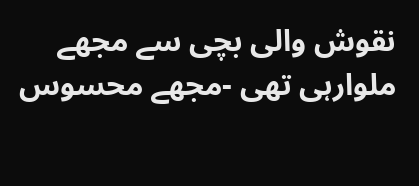نقوش والی بچی سے مجھے ملوارہی تھی -مجھے محسوس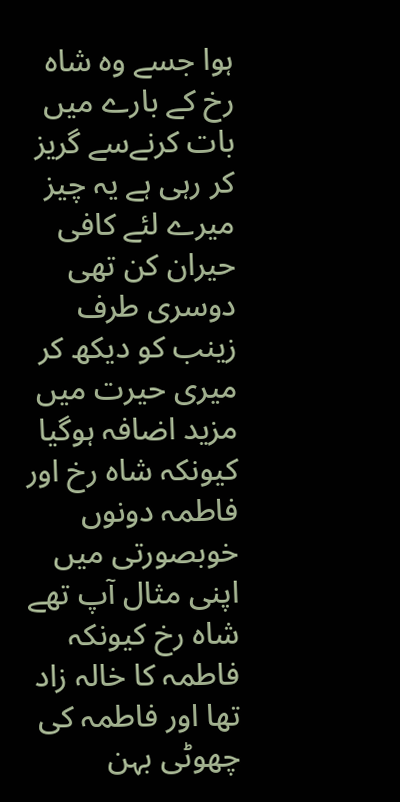ہوا جسے وہ شاہ رخ کے بارے میں بات کرنےسے گریز کر رہی ہے یہ چیز میرے لئے کافی حیران کن تھی دوسری طرف زینب کو دیکھ کر میری حیرت میں مزید اضافہ ہوگیا کیونکہ شاہ رخ اور فاطمہ دونوں خوبصورتی میں اپنی مثال آپ تھے شاہ رخ کیونکہ فاطمہ کا خالہ زاد تھا اور فاطمہ کی چھوٹی بہن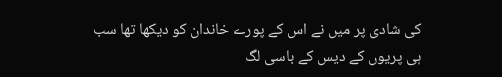کی شادی پر میں نے اس کے پورے خاندان کو دیکھا تھا سب ہی پریوں کے دیس کے باسی لگ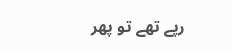رپے تھے تو پھر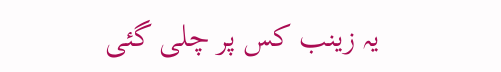یہ زینب کس پر چلی گئی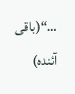…“(باقی آئندہ)